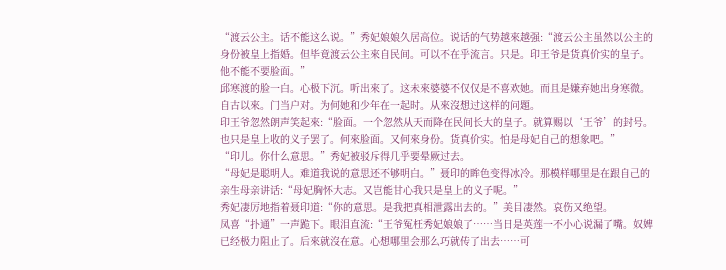“渡云公主。话不能这么说。”秀妃娘娘久居高位。说话的气势越來越强:“渡云公主虽然以公主的身份被皇上指婚。但毕竟渡云公主來自民间。可以不在乎流言。只是。印王爷是货真价实的皇子。他不能不要脸面。”
邱寒渡的脸一白。心极下沉。听出來了。这未來婆婆不仅仅是不喜欢她。而且是嫌弃她出身寒微。
自古以來。门当户对。为何她和少年在一起时。从來沒想过这样的问題。
印王爷忽然朗声笑起來:“脸面。一个忽然从天而降在民间长大的皇子。就算赐以‘王爷’的封号。也只是皇上收的义子罢了。何來脸面。又何來身份。货真价实。怕是母妃自己的想象吧。”
“印儿。你什么意思。”秀妃被驳斥得几乎要晕厥过去。
“母妃是聪明人。难道我说的意思还不够明白。”聂印的眸色变得冰冷。那模样哪里是在跟自己的亲生母亲讲话:“母妃胸怀大志。又岂能甘心我只是皇上的义子呢。”
秀妃凄厉地指着聂印道:“你的意思。是我把真相泄露出去的。”美目凄然。哀伤又绝望。
凤喜“扑通”一声跪下。眼泪直流:“王爷冤枉秀妃娘娘了……当日是英莲一不小心说漏了嘴。奴婢已经极力阻止了。后來就沒在意。心想哪里会那么巧就传了出去……可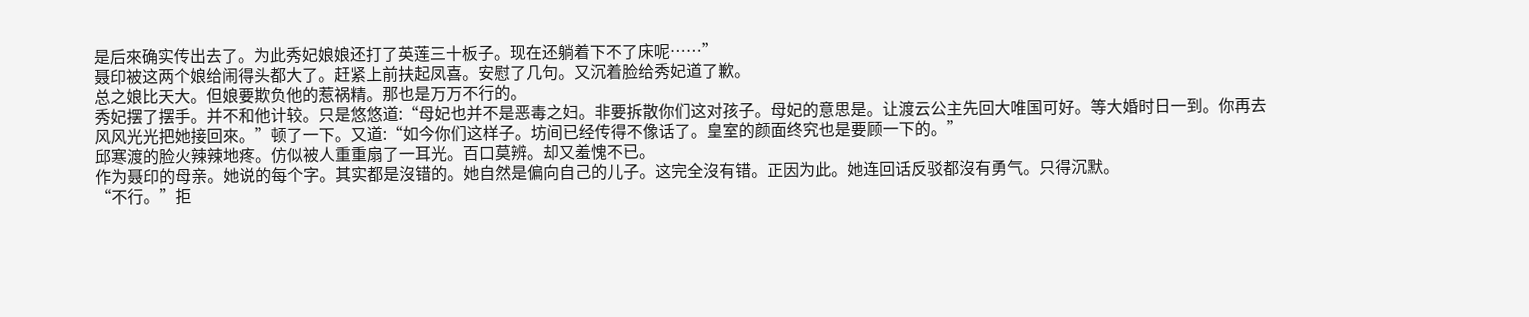是后來确实传出去了。为此秀妃娘娘还打了英莲三十板子。现在还躺着下不了床呢……”
聂印被这两个娘给闹得头都大了。赶紧上前扶起凤喜。安慰了几句。又沉着脸给秀妃道了歉。
总之娘比天大。但娘要欺负他的惹祸精。那也是万万不行的。
秀妃摆了摆手。并不和他计较。只是悠悠道:“母妃也并不是恶毒之妇。非要拆散你们这对孩子。母妃的意思是。让渡云公主先回大唯国可好。等大婚时日一到。你再去风风光光把她接回來。”顿了一下。又道:“如今你们这样子。坊间已经传得不像话了。皇室的颜面终究也是要顾一下的。”
邱寒渡的脸火辣辣地疼。仿似被人重重扇了一耳光。百口莫辨。却又羞愧不已。
作为聂印的母亲。她说的每个字。其实都是沒错的。她自然是偏向自己的儿子。这完全沒有错。正因为此。她连回话反驳都沒有勇气。只得沉默。
“不行。”拒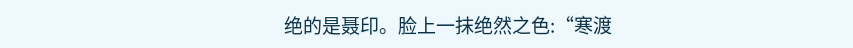绝的是聂印。脸上一抹绝然之色:“寒渡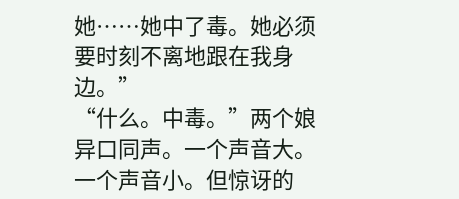她……她中了毒。她必须要时刻不离地跟在我身边。”
“什么。中毒。”两个娘异口同声。一个声音大。一个声音小。但惊讶的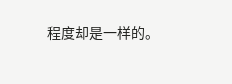程度却是一样的。